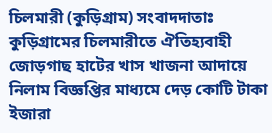চিলমারী (কুড়িগ্রাম) সংবাদদাতাঃ কুড়িগ্রামের চিলমারীতে ঐতিহ্যবাহী জোড়গাছ হাটের খাস খাজনা আদায়ে নিলাম বিজ্ঞপ্তির মাধ্যমে দেড় কোটি টাকা ইজারা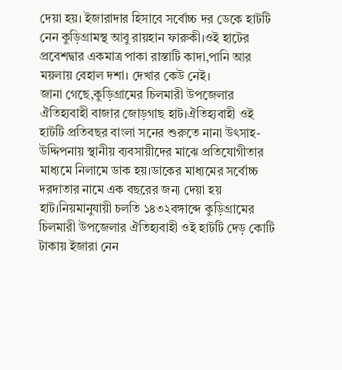দেয়া হয়। ইজারাদার হিসাবে সর্বোচ্চ দর ডেকে হাটটি নেন কুড়িগ্রামস্থ আবু রায়হান ফারুকী।ওই হাটের প্রবেশদ্বার একমাত্র পাকা রাস্তাটি কাদা,পানি আর ময়লায় বেহাল দশা। দেখার কেউ নেই।
জানা গেছে,কুড়িগ্রামের চিলমারী উপজেলার ঐতিহ্যবাহী বাজার জোড়গাছ হাট।ঐতিহ্যবাহী ওই হাটটি প্রতিবছর বাংলা সনের শুরুতে নানা উৎসাহ-উদ্দিপনায় স্থানীয় ব্যবসায়ীদের মাঝে প্রতিযোগীতার মাধ্যমে নিলামে ডাক হয়।ডাকের মাধ্যমের সর্বোচ্চ দরদাতার নামে এক বছরের জন্য দেয়া হয় হাট।নিয়মানুযায়ী চলতি ১৪৩২বঙ্গাব্দে কুড়িগ্রামের চিলমারী উপজেলার ঐতিহ্যবাহী ওই হাটটি দেড় কোটি টাকায় ইজারা নেন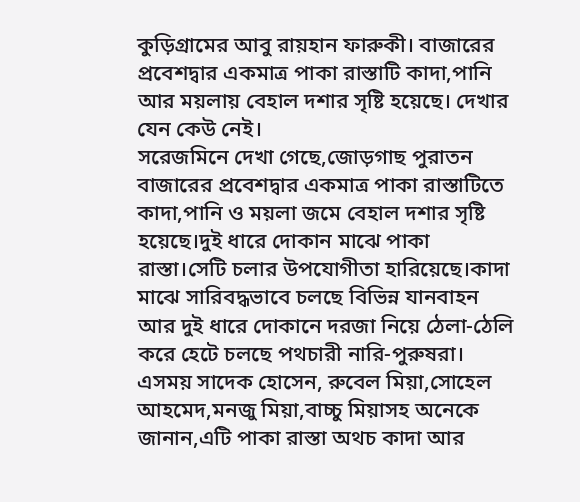কুড়িগ্রামের আবু রায়হান ফারুকী। বাজারের প্রবেশদ্বার একমাত্র পাকা রাস্তাটি কাদা,পানি আর ময়লায় বেহাল দশার সৃষ্টি হয়েছে। দেখার যেন কেউ নেই।
সরেজমিনে দেখা গেছে,জোড়গাছ পুরাতন বাজারের প্রবেশদ্বার একমাত্র পাকা রাস্তাটিতে কাদা,পানি ও ময়লা জমে বেহাল দশার সৃষ্টি হয়েছে।দুই ধারে দোকান মাঝে পাকা রাস্তা।সেটি চলার উপযোগীতা হারিয়েছে।কাদা মাঝে সারিবদ্ধভাবে চলছে বিভিন্ন যানবাহন আর দুই ধারে দোকানে দরজা নিয়ে ঠেলা-ঠেলি করে হেটে চলছে পথচারী নারি-পুরুষরা।
এসময় সাদেক হোসেন, রুবেল মিয়া,সোহেল আহমেদ,মনজু মিয়া,বাচ্চু মিয়াসহ অনেকে জানান,এটি পাকা রাস্তা অথচ কাদা আর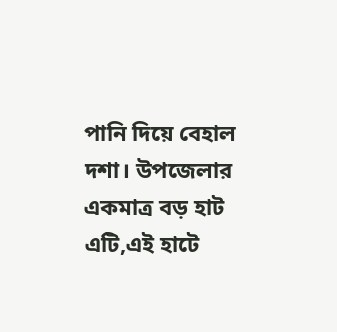পানি দিয়ে বেহাল দশা। উপজেলার একমাত্র বড় হাট এটি,এই হাটে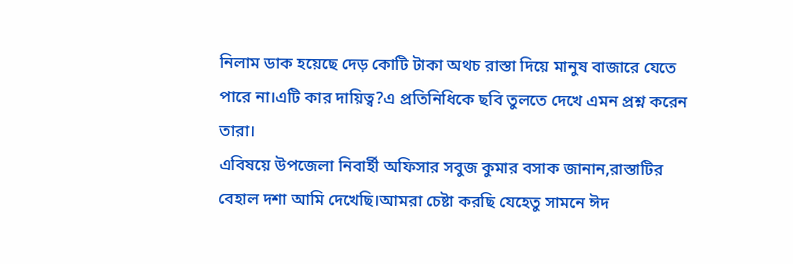নিলাম ডাক হয়েছে দেড় কোটি টাকা অথচ রাস্তা দিয়ে মানুষ বাজারে যেতে পারে না।এটি কার দায়িত্ব?এ প্রতিনিধিকে ছবি তুলতে দেখে এমন প্রশ্ন করেন তারা।
এবিষয়ে উপজেলা নিবার্হী অফিসার সবুজ কুমার বসাক জানান,রাস্তাটির বেহাল দশা আমি দেখেছি।আমরা চেষ্টা করছি যেহেতু সামনে ঈদ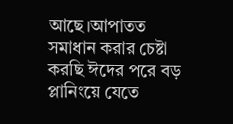আছে।আপাতত সমাধান করার চেষ্টা করছি ঈদের পরে বড় প্লানিংয়ে যেতে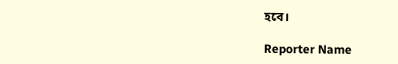হবে।

Reporter Name